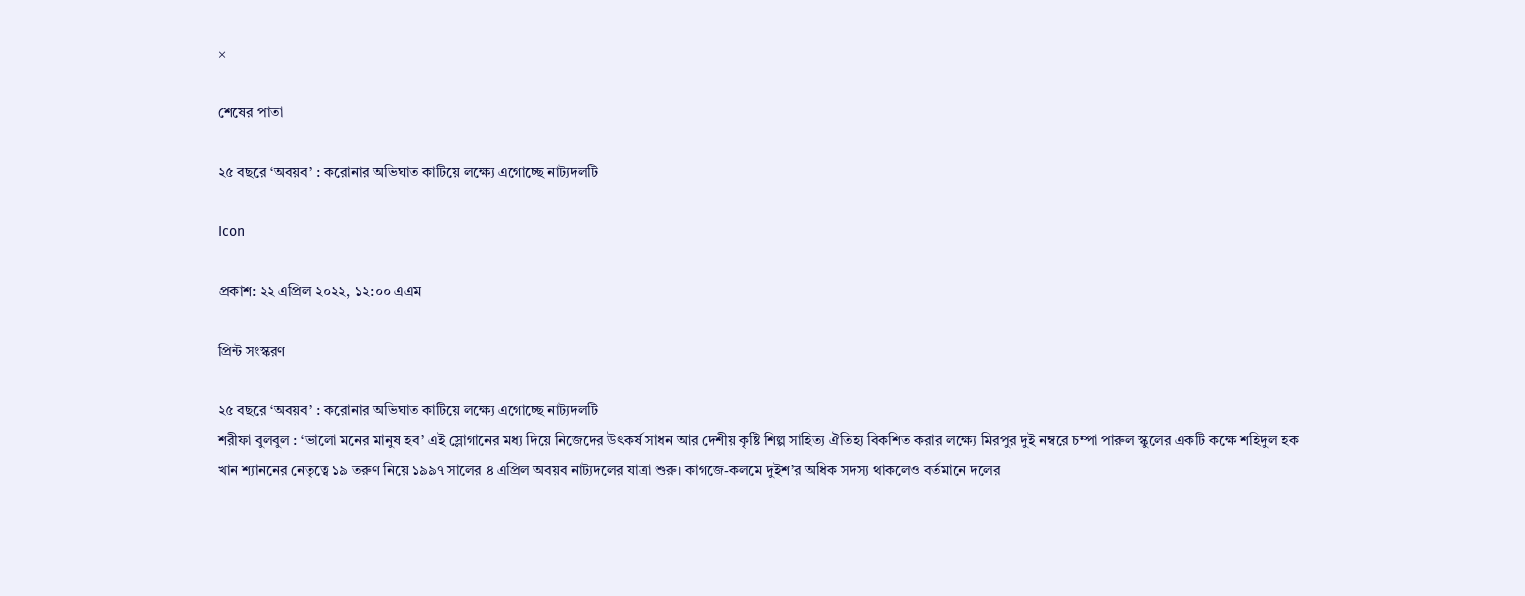×

শেষের পাতা

২৫ বছরে ‘অবয়ব’ : করোনার অভিঘাত কাটিয়ে লক্ষ্যে এগোচ্ছে নাট্যদলটি

Icon

প্রকাশ: ২২ এপ্রিল ২০২২, ১২:০০ এএম

প্রিন্ট সংস্করণ

২৫ বছরে ‘অবয়ব’ : করোনার অভিঘাত কাটিয়ে লক্ষ্যে এগোচ্ছে নাট্যদলটি
শরীফা বুলবুল : ‘ভালো মনের মানুষ হব’ এই স্লোগানের মধ্য দিয়ে নিজেদের উৎকর্ষ সাধন আর দেশীয় কৃষ্টি শিল্প সাহিত্য ঐতিহ্য বিকশিত করার লক্ষ্যে মিরপুর দুই নম্বরে চম্পা পারুল স্কুলের একটি কক্ষে শহিদুল হক খান শ্যাননের নেতৃত্বে ১৯ তরুণ নিয়ে ১৯৯৭ সালের ৪ এপ্রিল অবয়ব নাট্যদলের যাত্রা শুরু। কাগজে-কলমে দুইশ’র অধিক সদস্য থাকলেও বর্তমানে দলের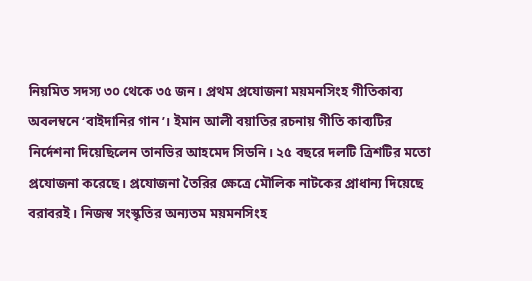নিয়মিত সদস্য ৩০ থেকে ৩৫ জন। প্রথম প্রযোজনা ময়মনসিংহ গীতিকাব্য অবলম্বনে ‘বাইদানির গান’। ইমান আলী বয়াতির রচনায় গীতি কাব্যটির নির্দেশনা দিয়েছিলেন তানভির আহমেদ সিডনি। ২৫ বছরে দলটি ত্রিশটির মতো প্রযোজনা করেছে। প্রযোজনা তৈরির ক্ষেত্রে মৌলিক নাটকের প্রাধান্য দিয়েছে বরাবরই। নিজস্ব সংস্কৃতির অন্যতম ময়মনসিংহ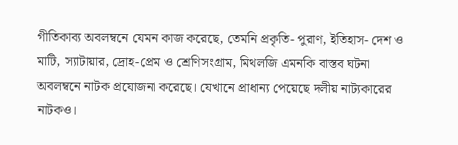গীতিকাব্য অবলম্বনে যেমন কাজ করেছে, তেমনি প্রকৃতি- পুরাণ, ইতিহাস- দেশ ও মাটি, স্যাটায়ার, দ্রোহ-প্রেম ও শ্রেণিসংগ্রাম, মিথলজি এমনকি বাস্তব ঘটনা অবলম্বনে নাটক প্রযোজনা করেছে। যেখানে প্রাধান্য পেয়েছে দলীয় নাট্যকারের নাটকও।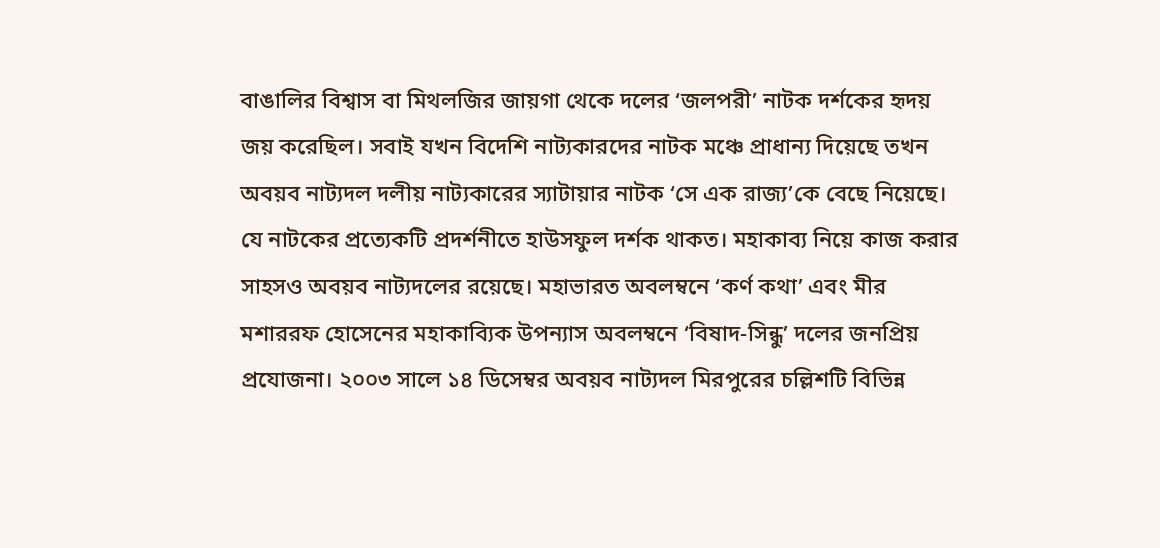বাঙালির বিশ্বাস বা মিথলজির জায়গা থেকে দলের ‘জলপরী’ নাটক দর্শকের হৃদয় জয় করেছিল। সবাই যখন বিদেশি নাট্যকারদের নাটক মঞ্চে প্রাধান্য দিয়েছে তখন অবয়ব নাট্যদল দলীয় নাট্যকারের স্যাটায়ার নাটক ‘সে এক রাজ্য’কে বেছে নিয়েছে। যে নাটকের প্রত্যেকটি প্রদর্শনীতে হাউসফুল দর্শক থাকত। মহাকাব্য নিয়ে কাজ করার সাহসও অবয়ব নাট্যদলের রয়েছে। মহাভারত অবলম্বনে ‘কর্ণ কথা’ এবং মীর মশাররফ হোসেনের মহাকাব্যিক উপন্যাস অবলম্বনে ‘বিষাদ-সিন্ধু’ দলের জনপ্রিয় প্রযোজনা। ২০০৩ সালে ১৪ ডিসেম্বর অবয়ব নাট্যদল মিরপুরের চল্লিশটি বিভিন্ন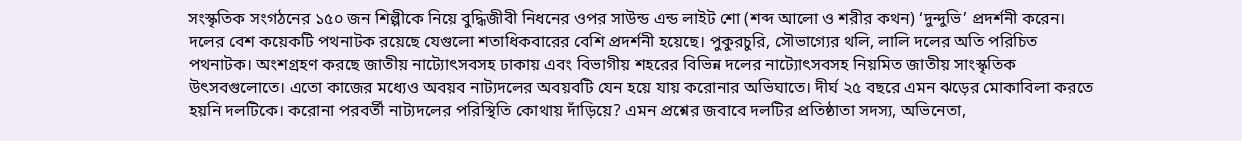সংস্কৃতিক সংগঠনের ১৫০ জন শিল্পীকে নিয়ে বুদ্ধিজীবী নিধনের ওপর সাউন্ড এন্ড লাইট শো (শব্দ আলো ও শরীর কথন) ‘দুন্দুভি’ প্রদর্শনী করেন। দলের বেশ কয়েকটি পথনাটক রয়েছে যেগুলো শতাধিকবারের বেশি প্রদর্শনী হয়েছে। পুকুরচুরি, সৌভাগ্যের থলি, লালি দলের অতি পরিচিত পথনাটক। অংশগ্রহণ করছে জাতীয় নাট্যোৎসবসহ ঢাকায় এবং বিভাগীয় শহরের বিভিন্ন দলের নাট্যোৎসবসহ নিয়মিত জাতীয় সাংস্কৃতিক উৎসবগুলোতে। এতো কাজের মধ্যেও অবয়ব নাট্যদলের অবয়বটি যেন হয়ে যায় করোনার অভিঘাতে। দীর্ঘ ২৫ বছরে এমন ঝড়ের মোকাবিলা করতে হয়নি দলটিকে। করোনা পরবর্তী নাট্যদলের পরিস্থিতি কোথায় দাঁড়িয়ে? এমন প্রশ্নের জবাবে দলটির প্রতিষ্ঠাতা সদস্য, অভিনেতা,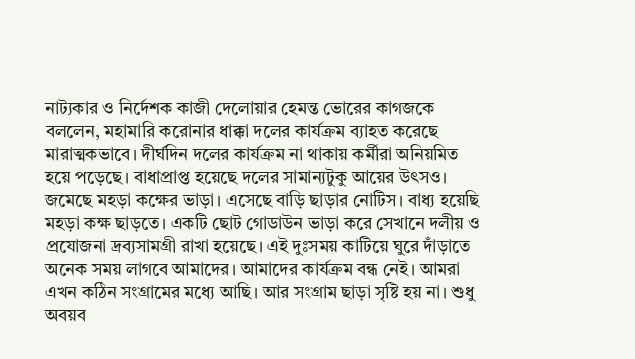নাট্যকার ও নির্দেশক কাজী দেলোয়ার হেমন্ত ভোরের কাগজকে বললেন, মহামারি করোনার ধাক্কা দলের কার্যক্রম ব্যাহত করেছে মারাত্মকভাবে। দীর্ঘদিন দলের কার্যক্রম না থাকায় কর্মীরা অনিয়মিত হয়ে পড়েছে। বাধাপ্রাপ্ত হয়েছে দলের সামান্যটুকু আয়ের উৎসও। জমেছে মহড়া কক্ষের ভাড়া। এসেছে বাড়ি ছাড়ার নোটিস। বাধ্য হয়েছি মহড়া কক্ষ ছাড়তে। একটি ছোট গোডাউন ভাড়া করে সেখানে দলীয় ও প্রযোজনা দ্রব্যসামগ্রী রাখা হয়েছে। এই দুঃসময় কাটিয়ে ঘুরে দাঁড়াতে অনেক সময় লাগবে আমাদের। আমাদের কার্যক্রম বন্ধ নেই। আমরা এখন কঠিন সংগ্রামের মধ্যে আছি। আর সংগ্রাম ছাড়া সৃষ্টি হয় না। শুধু অবয়ব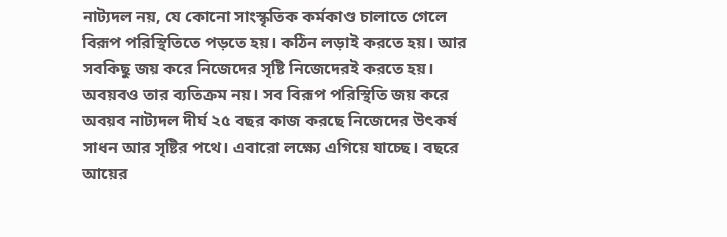নাট্যদল নয়, যে কোনো সাংস্কৃতিক কর্মকাণ্ড চালাতে গেলে বিরূপ পরিস্থিতিতে পড়তে হয়। কঠিন লড়াই করতে হয়। আর সবকিছু জয় করে নিজেদের সৃষ্টি নিজেদেরই করতে হয়। অবয়বও তার ব্যতিক্রম নয়। সব বিরূপ পরিস্থিতি জয় করে অবয়ব নাট্যদল দীর্ঘ ২৫ বছর কাজ করছে নিজেদের উৎকর্ষ সাধন আর সৃষ্টির পথে। এবারো লক্ষ্যে এগিয়ে যাচ্ছে। বছরে আয়ের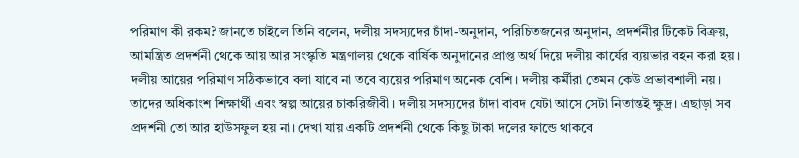পরিমাণ কী রকম? জানতে চাইলে তিনি বলেন, দলীয় সদস্যদের চাঁদা-অনুদান, পরিচিতজনের অনুদান, প্রদর্শনীর টিকেট বিক্রয়, আমন্ত্রিত প্রদর্শনী থেকে আয় আর সংস্কৃতি মন্ত্রণালয় থেকে বার্ষিক অনুদানের প্রাপ্ত অর্থ দিয়ে দলীয় কার্যের ব্যয়ভার বহন করা হয়। দলীয় আয়ের পরিমাণ সঠিকভাবে বলা যাবে না তবে ব্যয়ের পরিমাণ অনেক বেশি। দলীয় কর্মীরা তেমন কেউ প্রভাবশালী নয়। তাদের অধিকাংশ শিক্ষার্থী এবং স্বল্প আয়ের চাকরিজীবী। দলীয় সদস্যদের চাঁদা বাবদ যেটা আসে সেটা নিতান্তই ক্ষুদ্র। এছাড়া সব প্রদর্শনী তো আর হাউসফুল হয় না। দেখা যায় একটি প্রদর্শনী থেকে কিছু টাকা দলের ফান্ডে থাকবে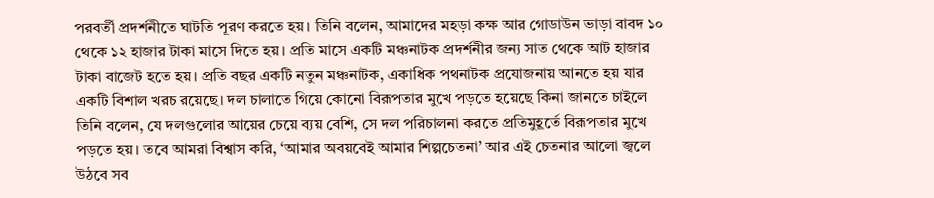পরবর্তী প্রদর্শনীতে ঘাটতি পূরণ করতে হয়। তিনি বলেন, আমাদের মহড়া কক্ষ আর গোডাউন ভাড়া বাবদ ১০ থেকে ১২ হাজার টাকা মাসে দিতে হয়। প্রতি মাসে একটি মঞ্চনাটক প্রদর্শনীর জন্য সাত থেকে আট হাজার টাকা বাজেট হতে হয়। প্রতি বছর একটি নতুন মঞ্চনাটক, একাধিক পথনাটক প্রযোজনায় আনতে হয় যার একটি বিশাল খরচ রয়েছে। দল চালাতে গিয়ে কোনো বিরূপতার মুখে পড়তে হয়েছে কিনা জানতে চাইলে তিনি বলেন, যে দলগুলোর আয়ের চেয়ে ব্যয় বেশি, সে দল পরিচালনা করতে প্রতিমুহূর্তে বিরূপতার মুখে পড়তে হয়। তবে আমরা বিশ্বাস করি, ‘আমার অবয়বেই আমার শিল্পচেতনা’ আর এই চেতনার আলো জ্বলে উঠবে সব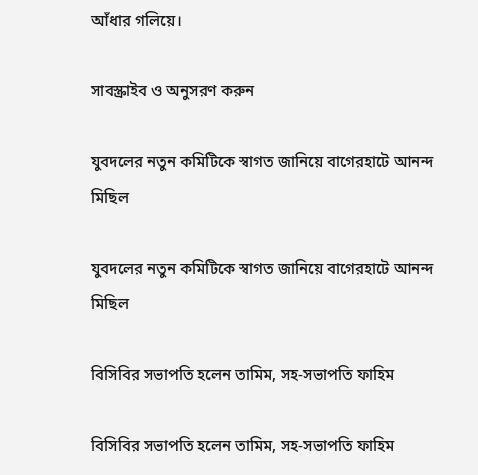আঁধার গলিয়ে।

সাবস্ক্রাইব ও অনুসরণ করুন

যুবদলের নতুন কমিটিকে স্বাগত জানিয়ে বাগেরহাটে আনন্দ মিছিল

যুবদলের নতুন কমিটিকে স্বাগত জানিয়ে বাগেরহাটে আনন্দ মিছিল

বিসিবির সভাপতি হলেন তামিম, সহ-সভাপতি ফাহিম

বিসিবির সভাপতি হলেন তামিম, সহ-সভাপতি ফাহিম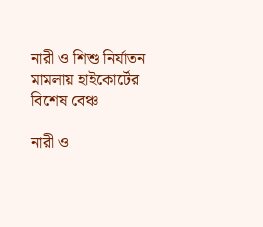নারী ও শিশু নির্যাতন মামলায় হাইকোর্টের বিশেষ বেঞ্চ

নারী ও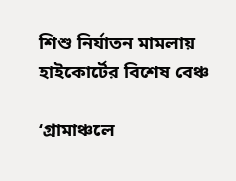শিশু নির্যাতন মামলায় হাইকোর্টের বিশেষ বেঞ্চ

‘গ্রামাঞ্চলে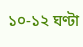১০-১২ ঘণ্টা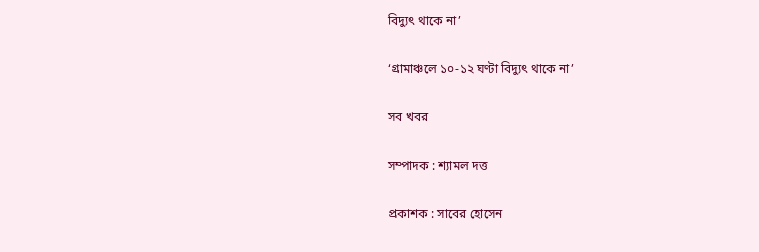বিদ্যুৎ থাকে না’

‘গ্রামাঞ্চলে ১০-১২ ঘণ্টা বিদ্যুৎ থাকে না’

সব খবর

সম্পাদক : শ্যামল দত্ত

প্রকাশক : সাবের হোসেন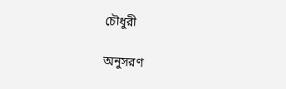চৌধুরী

অনুসরণ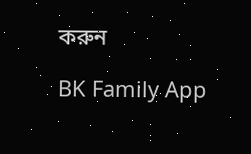করুন

BK Family App